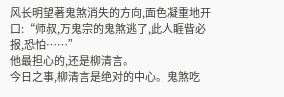风长明望著鬼煞消失的方向,面色凝重地开口:“师叔,万鬼宗的鬼煞逃了,此人睚眥必报,恐怕……”
他最担心的,还是柳清言。
今日之事,柳清言是绝对的中心。鬼煞吃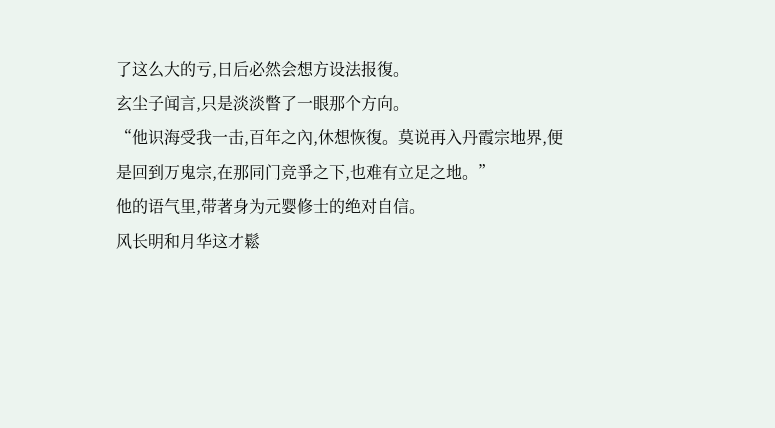了这么大的亏,日后必然会想方设法报復。
玄尘子闻言,只是淡淡瞥了一眼那个方向。
“他识海受我一击,百年之內,休想恢復。莫说再入丹霞宗地界,便是回到万鬼宗,在那同门竞爭之下,也难有立足之地。”
他的语气里,带著身为元婴修士的绝对自信。
风长明和月华这才鬆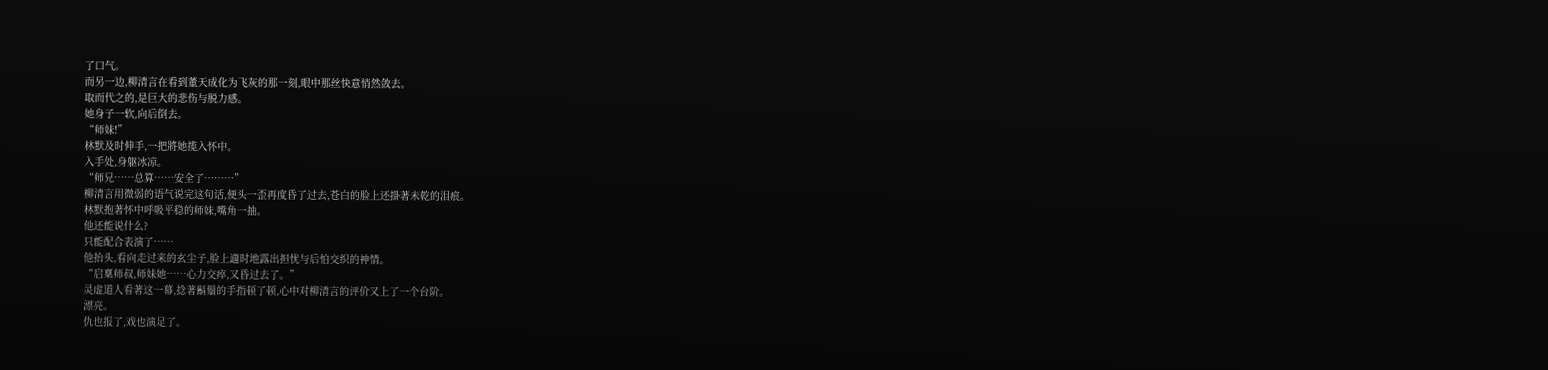了口气。
而另一边,柳清言在看到董天成化为飞灰的那一刻,眼中那丝快意悄然敛去。
取而代之的,是巨大的悲伤与脱力感。
她身子一软,向后倒去。
“师妹!”
林默及时伸手,一把將她揽入怀中。
入手处,身躯冰凉。
“师兄……总算……安全了………”
柳清言用微弱的语气说完这句话,便头一歪再度昏了过去,苍白的脸上还掛著未乾的泪痕。
林默抱著怀中呼吸平稳的师妹,嘴角一抽。
他还能说什么?
只能配合表演了……
他抬头,看向走过来的玄尘子,脸上適时地露出担忧与后怕交织的神情。
“启稟师叔,师妹她……心力交瘁,又昏过去了。”
灵虚道人看著这一幕,捻著鬍鬚的手指顿了顿,心中对柳清言的评价又上了一个台阶。
漂亮。
仇也报了,戏也演足了。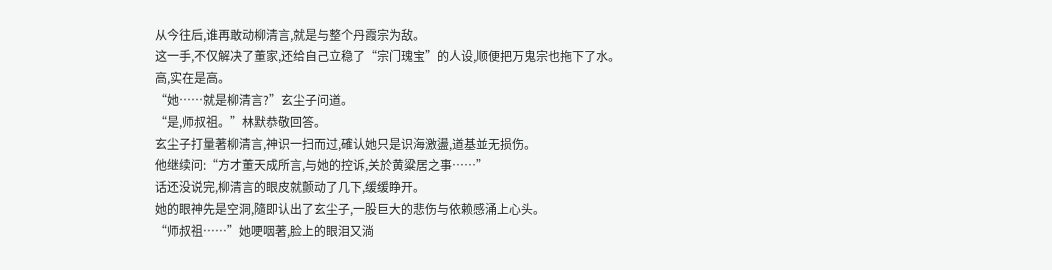从今往后,谁再敢动柳清言,就是与整个丹霞宗为敌。
这一手,不仅解决了董家,还给自己立稳了“宗门瑰宝”的人设,顺便把万鬼宗也拖下了水。
高,实在是高。
“她……就是柳清言?”玄尘子问道。
“是,师叔祖。”林默恭敬回答。
玄尘子打量著柳清言,神识一扫而过,確认她只是识海激盪,道基並无损伤。
他继续问:“方才董天成所言,与她的控诉,关於黄粱居之事……”
话还没说完,柳清言的眼皮就颤动了几下,缓缓睁开。
她的眼神先是空洞,隨即认出了玄尘子,一股巨大的悲伤与依赖感涌上心头。
“师叔祖……”她哽咽著,脸上的眼泪又淌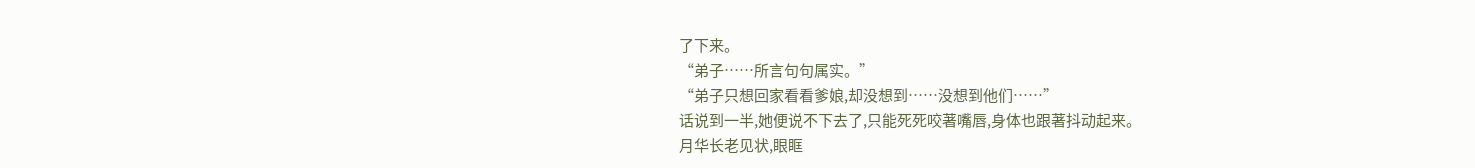了下来。
“弟子……所言句句属实。”
“弟子只想回家看看爹娘,却没想到……没想到他们……”
话说到一半,她便说不下去了,只能死死咬著嘴唇,身体也跟著抖动起来。
月华长老见状,眼眶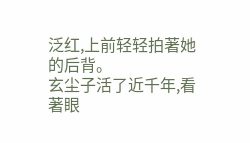泛红,上前轻轻拍著她的后背。
玄尘子活了近千年,看著眼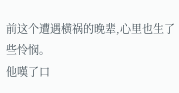前这个遭遇横祸的晚辈,心里也生了些怜悯。
他嘆了口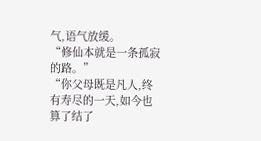气,语气放缓。
“修仙本就是一条孤寂的路。”
“你父母既是凡人,终有寿尽的一天,如今也算了结了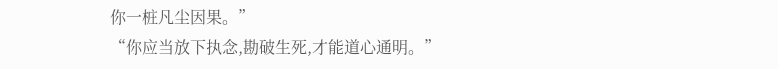你一桩凡尘因果。”
“你应当放下执念,勘破生死,才能道心通明。”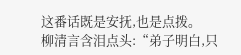这番话既是安抚,也是点拨。
柳清言含泪点头:“弟子明白,只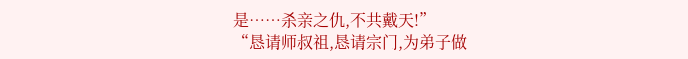是……杀亲之仇,不共戴天!”
“恳请师叔祖,恳请宗门,为弟子做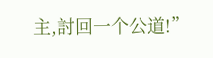主,討回一个公道!”